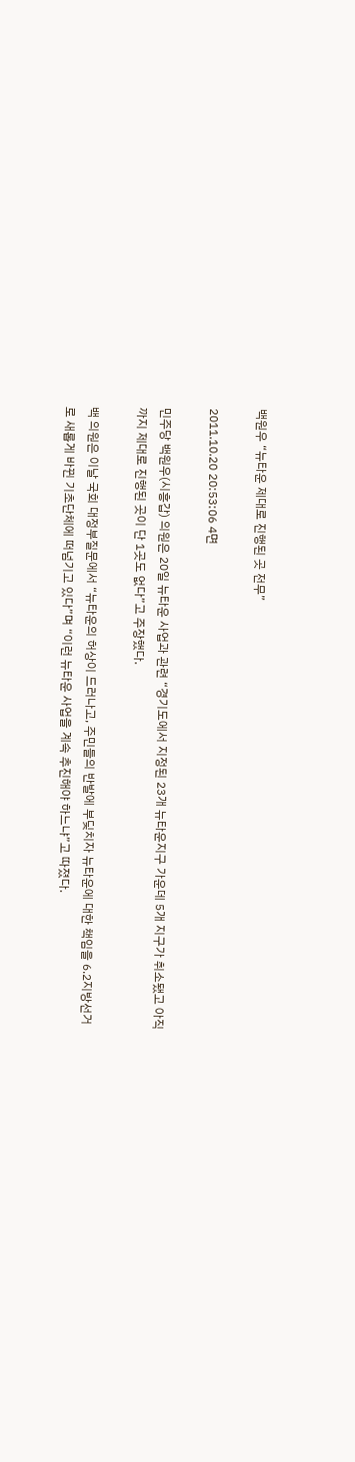백원우 “뉴타운 제대로 진행된 곳 전무”

2011.10.20 20:53:06 4면

민주당 백원우(시흥갑) 의원은 20일 뉴타운 사업과 관련 “경기도에서 지정된 23개 뉴타운지구 가운데 5개 지구가 취소됐고 아직까지 제대로 진행된 곳이 단 1곳도 없다”고 주장했다.

백 의원은 이날 국회 대정부질문에서 “뉴타운의 허상이 드러나고, 주민들의 반발에 부딪치자 뉴타운에 대한 책임을 6.2지방선거로 새롭게 바뀐 기초단체에 떠넘기고 있다”며 “이런 뉴타운 사업을 계속 추진해야 하느냐”고 따졌다.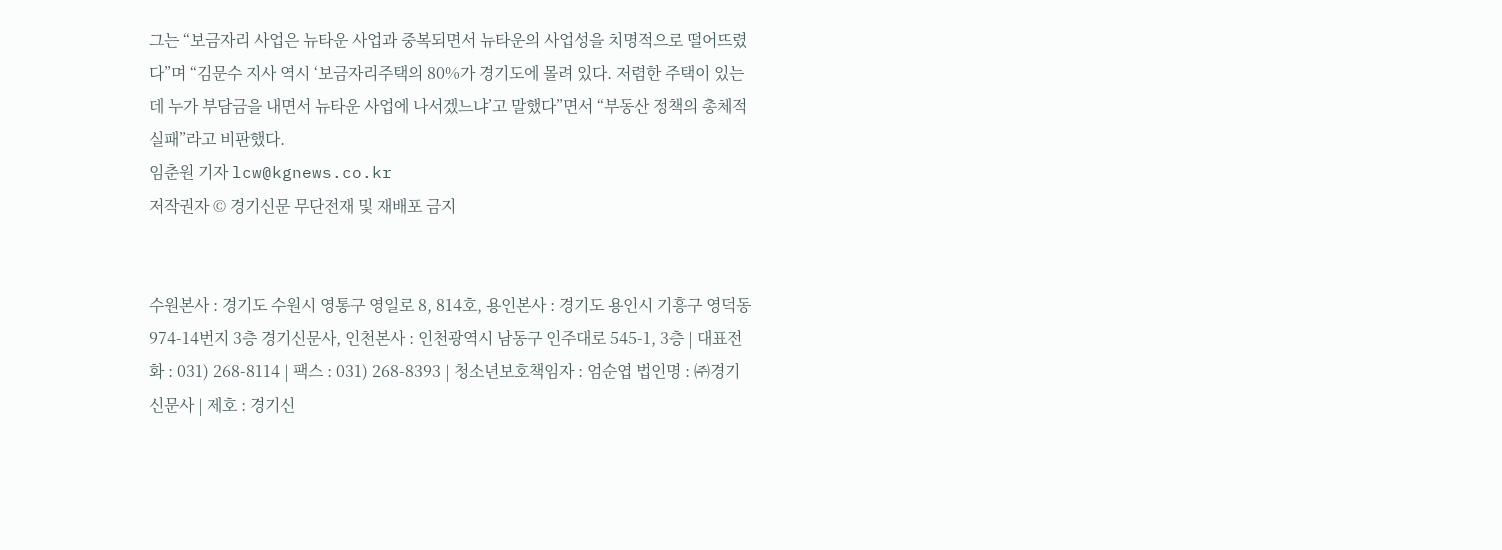그는 “보금자리 사업은 뉴타운 사업과 중복되면서 뉴타운의 사업성을 치명적으로 떨어뜨렸다”며 “김문수 지사 역시 ‘보금자리주택의 80%가 경기도에 몰려 있다. 저렴한 주택이 있는데 누가 부담금을 내면서 뉴타운 사업에 나서겠느냐’고 말했다”면서 “부동산 정책의 총체적 실패”라고 비판했다.
임춘원 기자 lcw@kgnews.co.kr
저작권자 © 경기신문 무단전재 및 재배포 금지


수원본사 : 경기도 수원시 영통구 영일로 8, 814호, 용인본사 : 경기도 용인시 기흥구 영덕동 974-14번지 3층 경기신문사, 인천본사 : 인천광역시 남동구 인주대로 545-1, 3층 | 대표전화 : 031) 268-8114 | 팩스 : 031) 268-8393 | 청소년보호책임자 : 엄순엽 법인명 : ㈜경기신문사 | 제호 : 경기신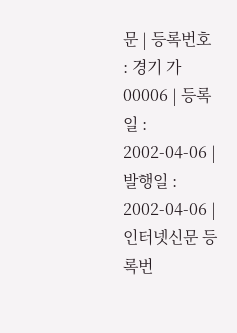문 | 등록번호 : 경기 가 00006 | 등록일 : 2002-04-06 | 발행일 : 2002-04-06 |인터넷신문 등록번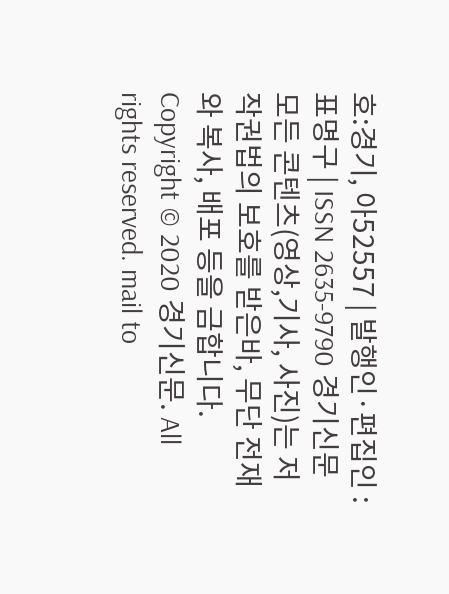호:경기, 아52557 | 발행인·편집인 : 표명구 | ISSN 2635-9790 경기신문 모든 콘텐츠(영상,기사, 사진)는 저작권법의 보호를 받은바, 무단 전재와 복사, 배포 등을 금합니다. Copyright © 2020 경기신문. All rights reserved. mail to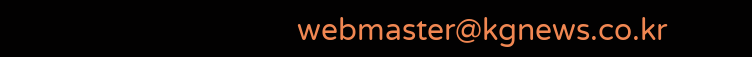webmaster@kgnews.co.kr